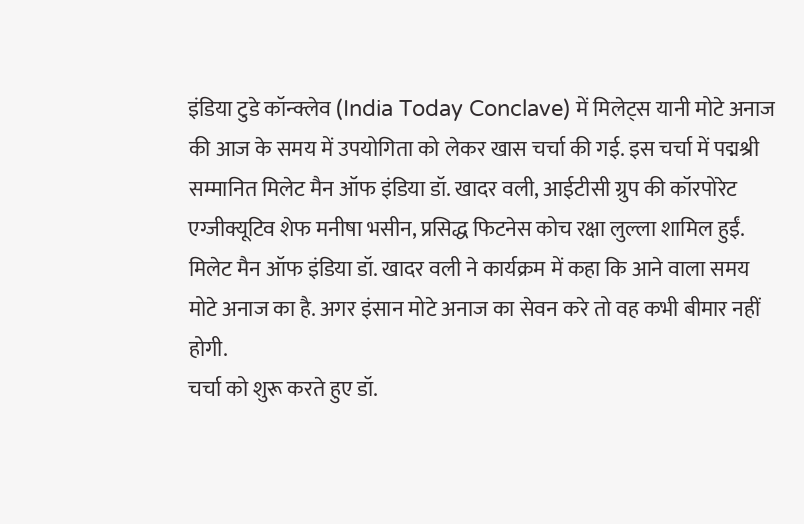इंडिया टुडे कॉन्क्लेव (India Today Conclave) में मिलेट्स यानी मोटे अनाज की आज के समय में उपयोगिता को लेकर खास चर्चा की गई. इस चर्चा में पद्मश्री सम्मानित मिलेट मैन ऑफ इंडिया डॉ. खादर वली, आईटीसी ग्रुप की कॉरपोरेट एग्जीक्यूटिव शेफ मनीषा भसीन, प्रसिद्ध फिटनेस कोच रक्षा लुल्ला शामिल हुईं. मिलेट मैन ऑफ इंडिया डॉ. खादर वली ने कार्यक्रम में कहा कि आने वाला समय मोटे अनाज का है. अगर इंसान मोटे अनाज का सेवन करे तो वह कभी बीमार नहीं होगी.
चर्चा को शुरू करते हुए डॉ.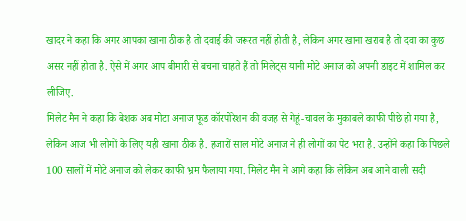खादर ने कहा कि अगर आपका खाना ठीक है तो दवाई की जरूरत नहीं होती है, लेकिन अगर खाना खराब है तो दवा का कुछ असर नहीं होता है. ऐसे में अगर आप बीमारी से बचना चाहते हैं तो मिलेट्स यानी मोटे अनाज को अपनी डाइट में शामिल कर लीजिए.
मिलेट मैन ने कहा कि बेशक अब मोटा अनाज फूड कॉरपोरेशन की वजह से गेहूं-चावल के मुकाबले काफी पीछे हो गया है, लेकिन आज भी लोगों के लिए यही खाना ठीक है. हजारों साल मोटे अनाज ने ही लोगों का पेट भरा है. उन्होंने कहा कि पिछले 100 सालों में मोटे अनाज को लेकर काफी भ्रम फैलाया गया. मिलेट मैन ने आगे कहा कि लेकिन अब आने वाली सदी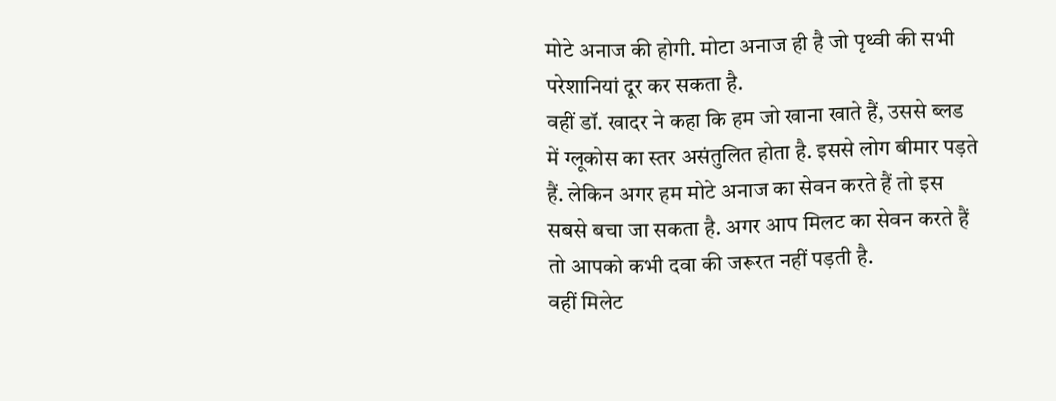मोटे अनाज की होगी. मोटा अनाज ही है जो पृथ्वी की सभी परेशानियां दूर कर सकता है.
वहीं डॉ. खादर ने कहा कि हम जो खाना खाते हैं, उससे ब्लड में ग्लूकोस का स्तर असंतुलित होता है. इससे लोग बीमार पड़ते हैं. लेकिन अगर हम मोटे अनाज का सेवन करते हैं तो इस सबसे बचा जा सकता है. अगर आप मिलट का सेवन करते हैं तो आपको कभी दवा की जरूरत नहीं पड़ती है.
वहीं मिलेट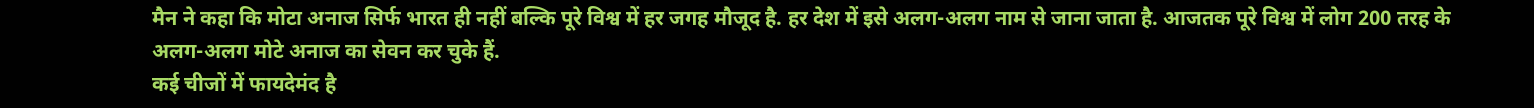मैन ने कहा कि मोटा अनाज सिर्फ भारत ही नहीं बल्कि पूरे विश्व में हर जगह मौजूद है. हर देश में इसे अलग-अलग नाम से जाना जाता है. आजतक पूरे विश्व में लोग 200 तरह के अलग-अलग मोटे अनाज का सेवन कर चुके हैं.
कई चीजों में फायदेमंद है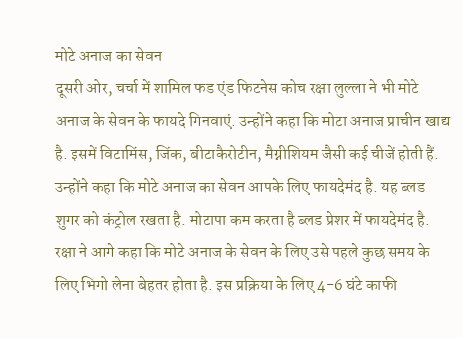मोटे अनाज का सेवन
दूसरी ओर, चर्चा में शामिल फड एंड फिटनेस कोच रक्षा लुल्ला ने भी मोटे अनाज के सेवन के फायदे गिनवाएं. उन्होंने कहा कि मोटा अनाज प्राचीन खाद्य है. इसमें विटामिंस, जिंक, बीटाकैरोटीन, मैग्नीशियम जैसी कई चीजें होती हैं. उन्होंने कहा कि मोटे अनाज का सेवन आपके लिए फायदेमंद है. यह ब्लड शुगर को कंट्रोल रखता है. मोटापा कम करता है ब्लड प्रेशर में फायदेमंद है.
रक्षा ने आगे कहा कि मोटे अनाज के सेवन के लिए उसे पहले कुछ समय के लिए भिगो लेना बेहतर होता है. इस प्रक्रिया के लिए 4-6 घंटे काफी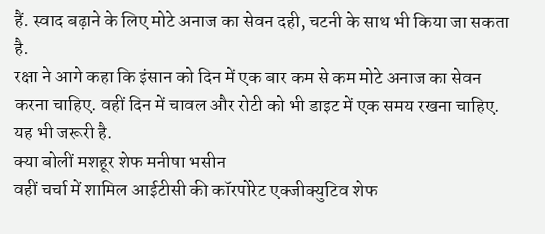हैं. स्वाद बढ़ाने के लिए मोटे अनाज का सेवन दही, चटनी के साथ भी किया जा सकता है.
रक्षा ने आगे कहा कि इंसान को दिन में एक बार कम से कम मोटे अनाज का सेवन करना चाहिए. वहीं दिन में चावल और रोटी को भी डाइट में एक समय रखना चाहिए. यह भी जरूरी है.
क्या बोलीं मशहूर शेफ मनीषा भसीन
वहीं चर्चा में शामिल आईटीसी की कॉरपोरेट एक्जीक्युटिव शेफ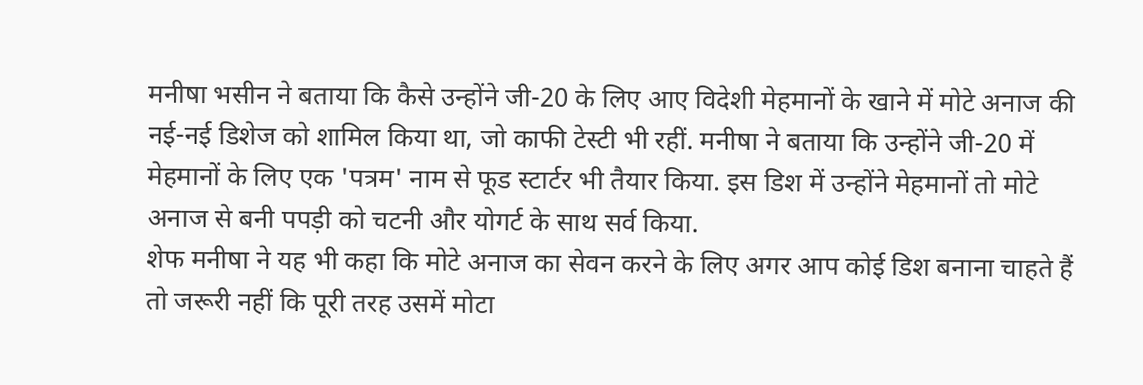मनीषा भसीन ने बताया कि कैसे उन्होंने जी-20 के लिए आए विदेशी मेहमानों के खाने में मोटे अनाज की नई-नई डिशेज को शामिल किया था, जो काफी टेस्टी भी रहीं. मनीषा ने बताया कि उन्होंने जी-20 में मेहमानों के लिए एक 'पत्रम' नाम से फूड स्टार्टर भी तैयार किया. इस डिश में उन्होंने मेहमानों तो मोटे अनाज से बनी पपड़ी को चटनी और योगर्ट के साथ सर्व किया.
शेफ मनीषा ने यह भी कहा कि मोटे अनाज का सेवन करने के लिए अगर आप कोई डिश बनाना चाहते हैं तो जरूरी नहीं कि पूरी तरह उसमें मोटा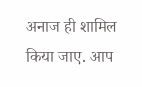अनाज ही शामिल किया जाए. आप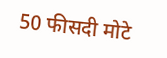50 फीसदी मोटे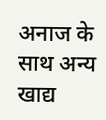अनाज के साथ अन्य खाद्य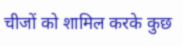चीजों को शामिल करके कुछ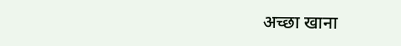अच्छा खाना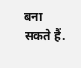बना सकते हैं.